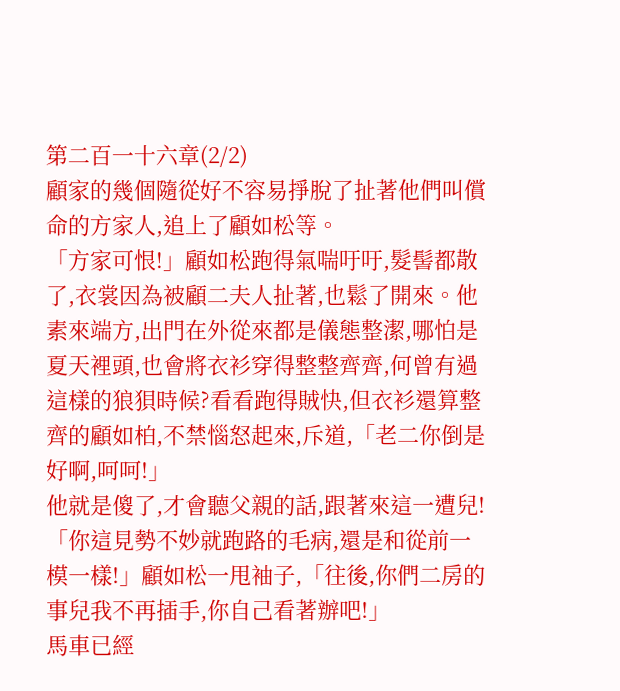第二百一十六章(2/2)
顧家的幾個隨從好不容易掙脫了扯著他們叫償命的方家人,追上了顧如松等。
「方家可恨!」顧如松跑得氣喘吁吁,髮髻都散了,衣裳因為被顧二夫人扯著,也鬆了開來。他素來端方,出門在外從來都是儀態整潔,哪怕是夏天裡頭,也會將衣衫穿得整整齊齊,何曾有過這樣的狼狽時候?看看跑得賊快,但衣衫還算整齊的顧如柏,不禁惱怒起來,斥道,「老二你倒是好啊,呵呵!」
他就是傻了,才會聽父親的話,跟著來這一遭兒!
「你這見勢不妙就跑路的毛病,還是和從前一模一樣!」顧如松一甩袖子,「往後,你們二房的事兒我不再插手,你自己看著辦吧!」
馬車已經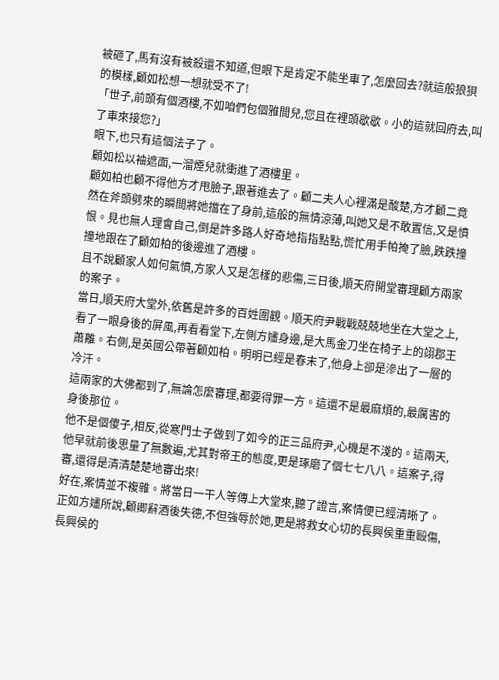被砸了,馬有沒有被殺還不知道,但眼下是肯定不能坐車了,怎麼回去?就這般狼狽的模樣,顧如松想一想就受不了!
「世子,前頭有個酒樓,不如咱們包個雅間兒,您且在裡頭歇歇。小的這就回府去,叫了車來接您?」
眼下,也只有這個法子了。
顧如松以袖遮面,一溜煙兒就衝進了酒樓里。
顧如柏也顧不得他方才甩臉子,跟著進去了。顧二夫人心裡滿是酸楚,方才顧二竟然在斧頭劈來的瞬間將她擋在了身前,這般的無情涼薄,叫她又是不敢置信,又是憤恨。見也無人理會自己,倒是許多路人好奇地指指點點,慌忙用手帕掩了臉,跌跌撞撞地跟在了顧如柏的後邊進了酒樓。
且不說顧家人如何氣憤,方家人又是怎樣的悲傷,三日後,順天府開堂審理顧方兩家的案子。
當日,順天府大堂外,依舊是許多的百姓圍觀。順天府尹戰戰兢兢地坐在大堂之上,看了一眼身後的屏風,再看看堂下,左側方嫿身邊,是大馬金刀坐在椅子上的翊郡王蕭離。右側,是英國公帶著顧如柏。明明已經是春末了,他身上卻是滲出了一層的冷汗。
這兩家的大佛都到了,無論怎麼審理,都要得罪一方。這還不是最麻煩的,最厲害的身後那位。
他不是個傻子,相反,從寒門士子做到了如今的正三品府尹,心機是不淺的。這兩天,他早就前後思量了無數遍,尤其對帝王的態度,更是琢磨了個七七八八。這案子,得審,還得是清清楚楚地審出來!
好在,案情並不複雜。將當日一干人等傳上大堂來,聽了證言,案情便已經清晰了。正如方嫿所說,顧卿辭酒後失德,不但強辱於她,更是將救女心切的長興侯重重毆傷,長興侯的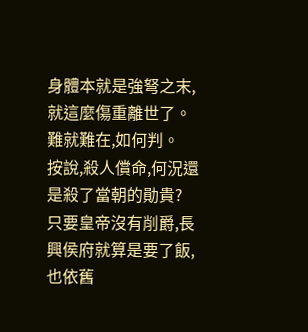身體本就是強弩之末,就這麼傷重離世了。
難就難在,如何判。
按說,殺人償命,何況還是殺了當朝的勛貴?
只要皇帝沒有削爵,長興侯府就算是要了飯,也依舊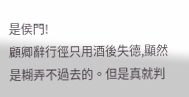是侯門!
顧卿辭行徑只用酒後失德,顯然是糊弄不過去的。但是真就判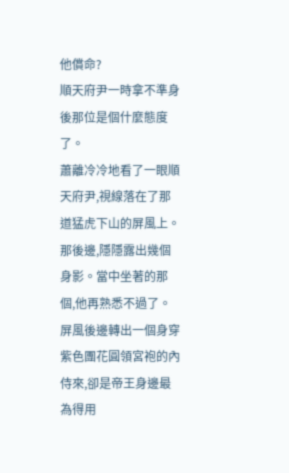他償命?
順天府尹一時拿不準身後那位是個什麼態度了。
蕭離冷冷地看了一眼順天府尹,視線落在了那道猛虎下山的屏風上。
那後邊,隱隱露出幾個身影。當中坐著的那個,他再熟悉不過了。
屏風後邊轉出一個身穿紫色團花圓領宮袍的內侍來,卻是帝王身邊最為得用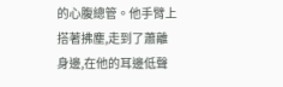的心腹總管。他手臂上搭著拂塵,走到了蕭離身邊,在他的耳邊低聲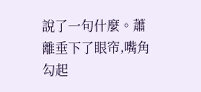說了一句什麼。蕭離垂下了眼帘,嘴角勾起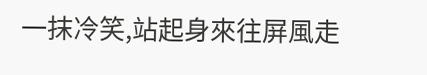一抹冷笑,站起身來往屏風走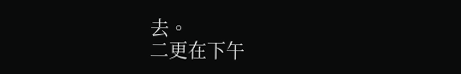去。
二更在下午